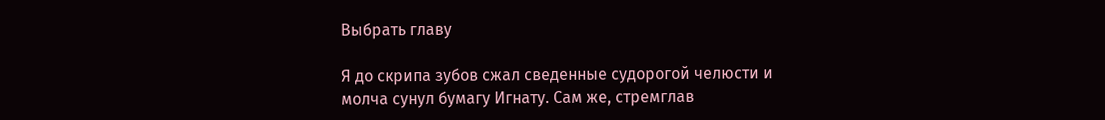Выбрать главу

Я до скрипа зубов сжал сведенные судорогой челюсти и молча сунул бумагу Игнату. Сам же, стремглав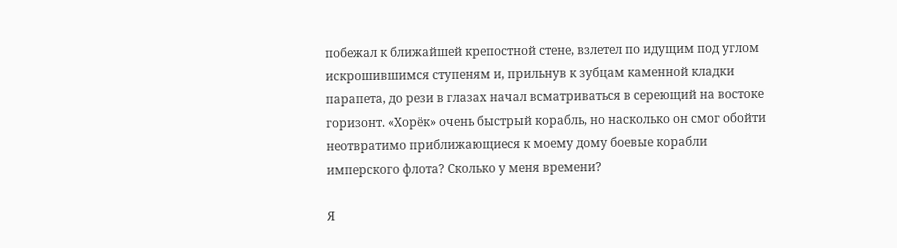побежал к ближайшей крепостной стене, взлетел по идущим под углом искрошившимся ступеням и, прильнув к зубцам каменной кладки парапета, до рези в глазах начал всматриваться в сереющий на востоке горизонт. «Хорёк» очень быстрый корабль, но насколько он смог обойти неотвратимо приближающиеся к моему дому боевые корабли имперского флота? Сколько у меня времени?

Я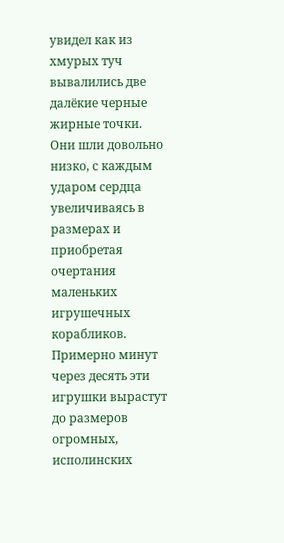увидел как из хмурых туч вывалились две далёкие черные жирные точки. Они шли довольно низко, с каждым ударом сердца увеличиваясь в размерах и приобретая очертания маленьких игрушечных корабликов. Примерно минут через десять эти игрушки вырастут до размеров огромных, исполинских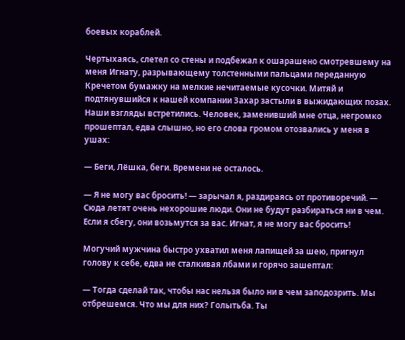боевых кораблей.

Чертыхаясь, слетел со стены и подбежал к ошарашено смотревшему на меня Игнату, разрывающему толстенными пальцами переданную Кречетом бумажку на мелкие нечитаемые кусочки. Митяй и подтянувшийся к нашей компании Захар застыли в выжидающих позах. Наши взгляды встретились. Человек, заменивший мне отца, негромко прошептал, едва слышно, но его слова громом отозвались у меня в ушах:

— Беги, Лёшка, беги. Времени не осталось.

— Я не могу вас бросить! — зарычал я, раздираясь от противоречий. — Сюда летят очень нехорошие люди. Они не будут разбираться ни в чем. Если я сбегу, они возьмутся за вас. Игнат, я не могу вас бросить!

Могучий мужчина быстро ухватил меня лапищей за шею, пригнул голову к себе, едва не сталкивая лбами и горячо зашептал:

— Тогда сделай так, чтобы нас нельзя было ни в чем заподозрить. Мы отбрешемся. Что мы для них? Голытьба. Ты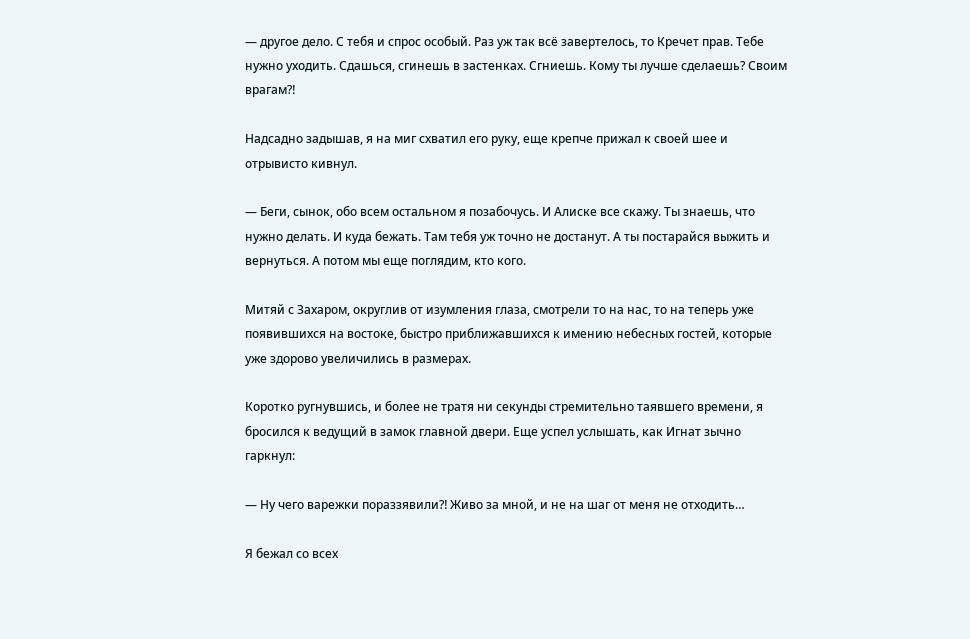— другое дело. С тебя и спрос особый. Раз уж так всё завертелось, то Кречет прав. Тебе нужно уходить. Сдашься, сгинешь в застенках. Сгниешь. Кому ты лучше сделаешь? Своим врагам⁈

Надсадно задышав, я на миг схватил его руку, еще крепче прижал к своей шее и отрывисто кивнул.

— Беги, сынок, обо всем остальном я позабочусь. И Алиске все скажу. Ты знаешь, что нужно делать. И куда бежать. Там тебя уж точно не достанут. А ты постарайся выжить и вернуться. А потом мы еще поглядим, кто кого.

Митяй с Захаром, округлив от изумления глаза, смотрели то на нас, то на теперь уже появившихся на востоке, быстро приближавшихся к имению небесных гостей, которые уже здорово увеличились в размерах.

Коротко ругнувшись, и более не тратя ни секунды стремительно таявшего времени, я бросился к ведущий в замок главной двери. Еще успел услышать, как Игнат зычно гаркнул:

— Ну чего варежки пораззявили⁈ Живо за мной, и не на шаг от меня не отходить…

Я бежал со всех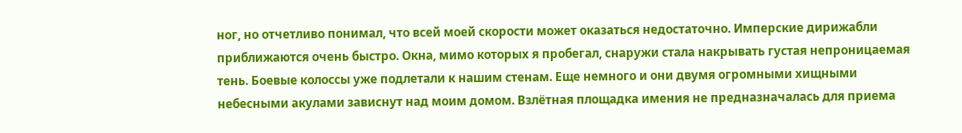ног, но отчетливо понимал, что всей моей скорости может оказаться недостаточно. Имперские дирижабли приближаются очень быстро. Окна, мимо которых я пробегал, снаружи стала накрывать густая непроницаемая тень. Боевые колоссы уже подлетали к нашим стенам. Еще немного и они двумя огромными хищными небесными акулами зависнут над моим домом. Взлётная площадка имения не предназначалась для приема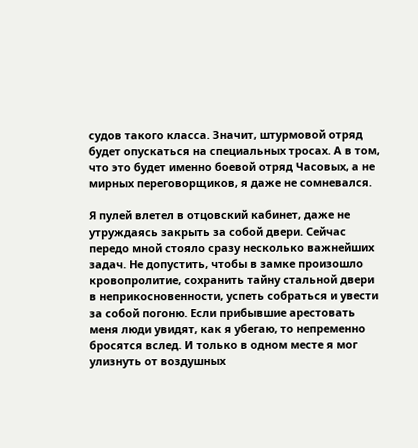судов такого класса. Значит, штурмовой отряд будет опускаться на специальных тросах. А в том, что это будет именно боевой отряд Часовых, а не мирных переговорщиков, я даже не сомневался.

Я пулей влетел в отцовский кабинет, даже не утруждаясь закрыть за собой двери. Сейчас передо мной стояло сразу несколько важнейших задач. Не допустить, чтобы в замке произошло кровопролитие, сохранить тайну стальной двери в неприкосновенности, успеть собраться и увести за собой погоню. Если прибывшие арестовать меня люди увидят, как я убегаю, то непременно бросятся вслед. И только в одном месте я мог улизнуть от воздушных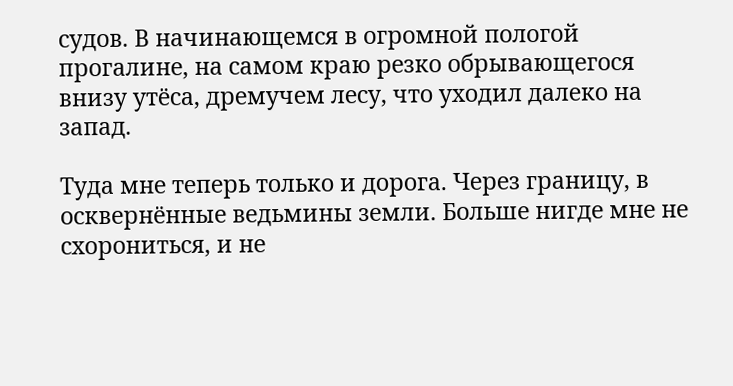судов. В начинающемся в огромной пологой прогалине, на самом краю резко обрывающегося внизу утёса, дремучем лесу, что уходил далеко на запад.

Туда мне теперь только и дорога. Через границу, в осквернённые ведьмины земли. Больше нигде мне не схорониться, и не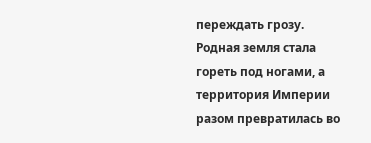переждать грозу. Родная земля стала гореть под ногами, а территория Империи разом превратилась во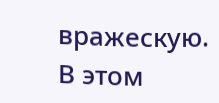вражескую. В этом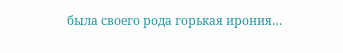была своего рода горькая ирония…